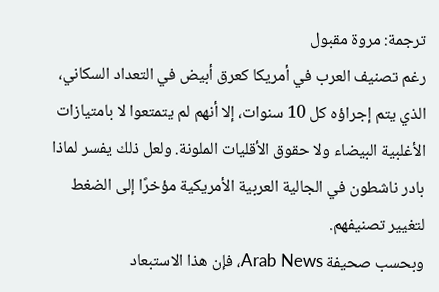ترجمة: مروة مقبول
رغم تصنيف العرب في أمريكا كعرق أبيض في التعداد السكاني، الذي يتم إجراؤه كل 10 سنوات، إلا أنهم لم يتمتعوا لا بامتيازات الأغلبية البيضاء ولا حقوق الأقليات الملونة. ولعل ذلك يفسر لماذا بادر ناشطون في الجالية العربية الأمريكية مؤخرًا إلى الضغط لتغيير تصنيفهم.
وبحسب صحيفة Arab News، فإن هذا الاستبعاد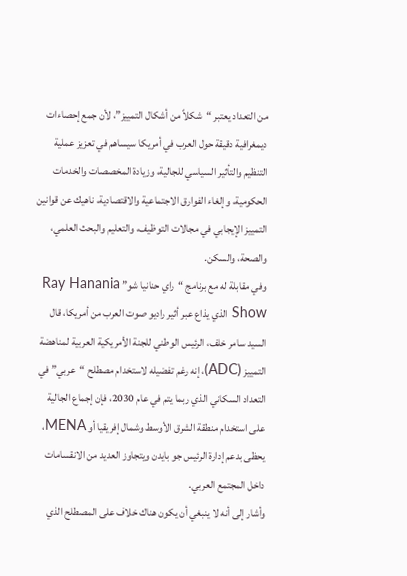من التعداد يعتبر “شكلاً من أشكال التمييز”، لأن جمع إحصاءات ديمغرافية دقيقة حول العرب في أمريكا سيساهم في تعزيز عملية التنظيم والتأثير السياسي للجالية، وزيادة المخصصات والخدمات الحكومية، وإلغاء الفوارق الاجتماعية والاقتصادية، ناهيك عن قوانين التمييز الإيجابي في مجالات التوظيف، والتعليم والبحث العلمي، والصحة، والسكن.
وفي مقابلة له مع برنامج “راي حنانيا شو” Ray Hanania Show الذي يذاع عبر أثير راديو صوت العرب من أمريكا، قال السيد سامر خلف، الرئيس الوطني للجنة الأمريكية العربية لمناهضة التمييز (ADC)، إنه رغم تفضيله لاستخدام مصطلح “عربي” في التعداد السكاني الذي ربما يتم في عام 2030، فإن إجماع الجالية على استخدام منطقة الشرق الأوسط وشمال إفريقيا أو MENA، يحظى بدعم إدارة الرئيس جو بايدن ويتجاوز العديد من الانقسامات داخل المجتمع العربي.
وأشار إلى أنه لا ينبغي أن يكون هناك خلاف على المصطلح الذي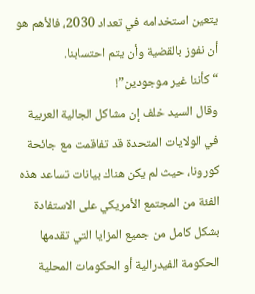يتعين استخدامه في تعداد 2030، فالأهم هو أن نفوز بالقضية وأن يتم احتسابنا.
“كأننا غير موجودين”!
وقال السيد خلف إن مشاكل الجالية العربية في الولايات المتحدة قد تفاقمت مع جائحة كورونا، حيث لم يكن هناك بيانات تساعد هذه الفئة من المجتمع الأمريكي على الاستفادة بشكل كامل من جميع المزايا التي تقدمها الحكومة الفيدرالية أو الحكومات المحلية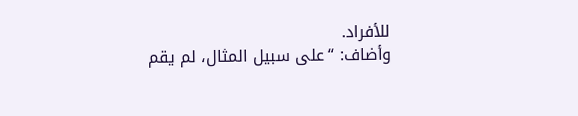للأفراد.
وأضاف: “على سبيل المثال، لم يقم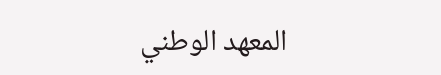المعهد الوطني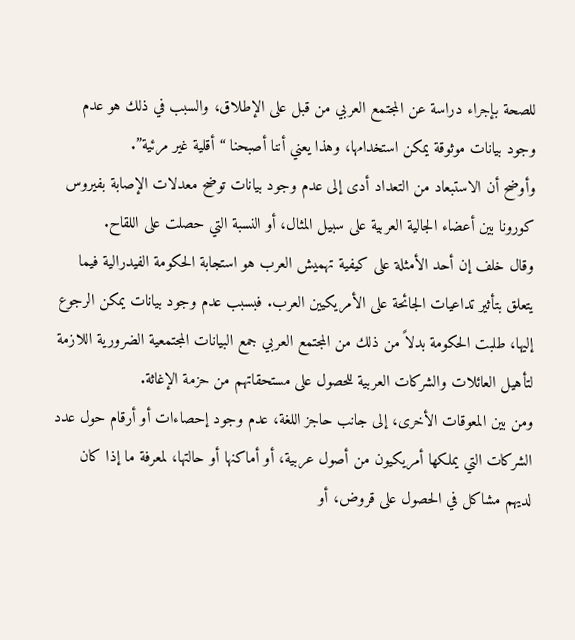للصحة بإجراء دراسة عن المجتمع العربي من قبل على الإطلاق، والسبب في ذلك هو عدم وجود بيانات موثوقة يمكن استخدامها، وهذا يعني أننا أصبحنا “أقلية غير مرئية”.
وأوضح أن الاستبعاد من التعداد أدى إلى عدم وجود بيانات توضح معدلات الإصابة بفيروس كورونا بين أعضاء الجالية العربية على سبيل المثال، أو النسبة التي حصلت على اللقاح.
وقال خلف إن أحد الأمثلة على كيفية تهميش العرب هو استجابة الحكومة الفيدرالية فيما يتعلق بتأثير تداعيات الجائحة على الأمريكيين العرب. فبسبب عدم وجود بيانات يمكن الرجوع إليها، طلبت الحكومة بدلاً من ذلك من المجتمع العربي جمع البيانات المجتمعية الضرورية اللازمة لتأهيل العائلات والشركات العربية للحصول على مستحقاتهم من حزمة الإغاثة.
ومن بين المعوقات الأخرى، إلى جانب حاجز اللغة، عدم وجود إحصاءات أو أرقام حول عدد الشركات التي يملكها أمريكيون من أصول عربية، أو أماكنها أو حالتها، لمعرفة ما إذا كان لديهم مشاكل في الحصول على قروض، أو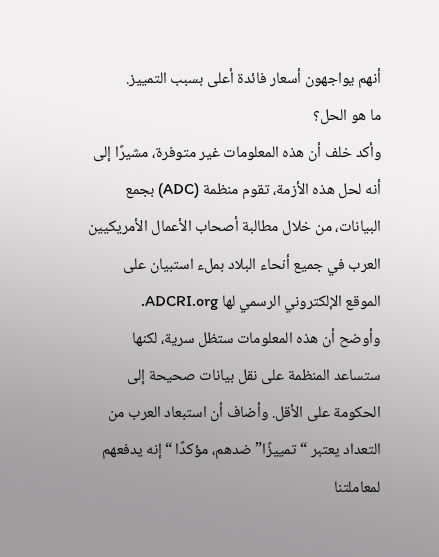أنهم يواجهون أسعار فائدة أعلى بسبب التمييز.
ما هو الحل؟
وأكد خلف أن هذه المعلومات غير متوفرة، مشيرًا إلى أنه لحل هذه الأزمة، تقوم منظمة (ADC) بجمع البيانات، من خلال مطالبة أصحاب الأعمال الأمريكيين العرب في جميع أنحاء البلاد بملء استبيان على الموقع الإلكتروني الرسمي لها ADCRI.org.
وأوضح أن هذه المعلومات ستظل سرية، لكنها ستساعد المنظمة على نقل بيانات صحيحة إلى الحكومة على الأقل. وأضاف أن استبعاد العرب من التعداد يعتبر “تمييزًا” ضدهم، مؤكدًا “إنه يدفعهم لمعاملتنا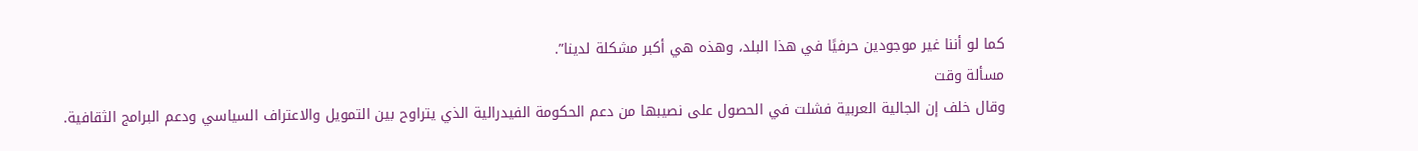كما لو أننا غير موجودين حرفيًا في هذا البلد، وهذه هي أكبر مشكلة لدينا”.
مسألة وقت
وقال خلف إن الجالية العربية فشلت في الحصول على نصيبها من دعم الحكومة الفيدرالية الذي يتراوح بين التمويل والاعتراف السياسي ودعم البرامج الثقافية.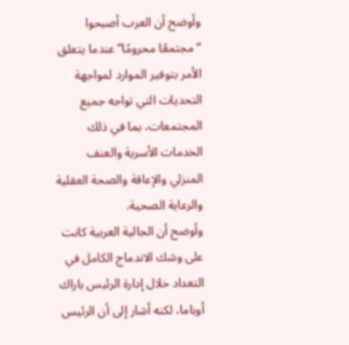وأوضح أن العرب أصبحوا “مجتمعًا محرومًا” عندما يتعلق الأمر بتوفير الموارد لمواجهة التحديات التي تواجه جميع المجتمعات، بما في ذلك الخدمات الأسرية والعنف المنزلي والإعاقة والصحة العقلية والرعاية الصحية.
وأوضح أن الجالية العربية كانت على وشك الاندماج الكامل في التعداد خلال إدارة الرئيس باراك أوباما، لكنه أشار إلى أن الرئيس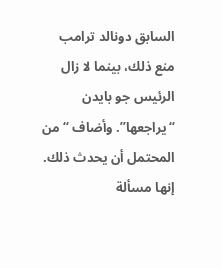السابق دونالد ترامب منع ذلك، بينما لا زال الرئيس جو بايدن “يراجعها”. وأضاف “من المحتمل أن يحدث ذلك. إنها مسألة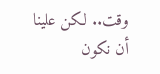وقت.. لكن علينا أن نكون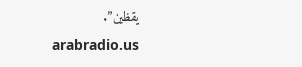يقظين”.
arabradio.us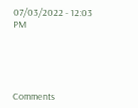07/03/2022 - 12:03 PM





Comments